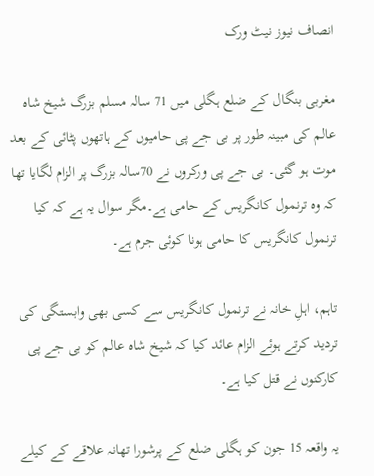انصاف نیوز نیٹ ورک

مغربی بنگال کے ضلع ہگلی میں 71 سالہ مسلم بزرگ شیخ شاہ عالم کی مبینہ طور پر بی جے پی حامیوں کے ہاتھوں پٹائی کے بعد موت ہو گئی۔ بی جے پی ورکروں نے 70سالہ بزرگ پر الزام لگایا تھا کہ وہ ترنمول کانگریس کے حامی ہے۔مگر سوال یہ ہے کہ کیا ترنمول کانگریس کا حامی ہونا کوئی جرم ہے۔

تاہم، اہلِ خانہ نے ترنمول کانگریس سے کسی بھی وابستگی کی تردید کرتے ہوئے الزام عائد کیا کہ شیخ شاہ عالم کو بی جے پی کارکنوں نے قتل کیا ہے۔

یہ واقعہ 15 جون کو ہگلی ضلع کے پرشورا تھانہ علاقے کے کیلے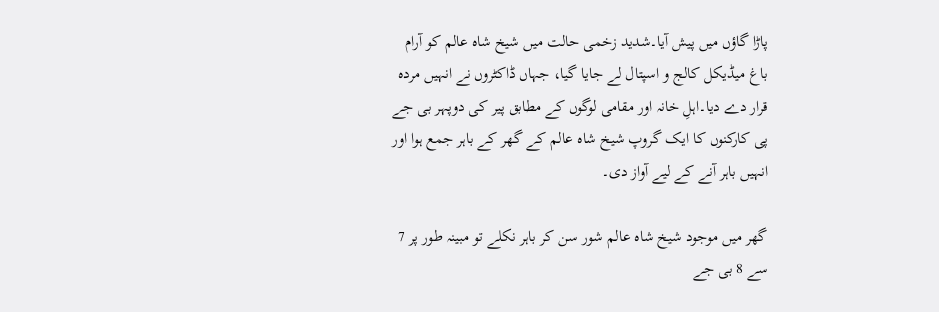پاڑا گاؤں میں پیش آیا۔شدید زخمی حالت میں شیخ شاہ عالم کو آرام باغ میڈیکل کالج و اسپتال لے جایا گیا، جہاں ڈاکٹروں نے انہیں مردہ قرار دے دیا۔اہلِ خانہ اور مقامی لوگوں کے مطابق پیر کی دوپہر بی جے پی کارکنوں کا ایک گروپ شیخ شاہ عالم کے گھر کے باہر جمع ہوا اور انہیں باہر آنے کے لیے آواز دی۔

گھر میں موجود شیخ شاہ عالم شور سن کر باہر نکلے تو مبینہ طور پر 7 سے 8 بی جے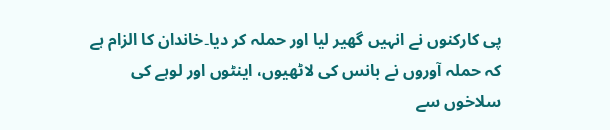پی کارکنوں نے انہیں گھیر لیا اور حملہ کر دیا۔خاندان کا الزام ہے کہ حملہ آوروں نے بانس کی لاٹھیوں، اینٹوں اور لوہے کی سلاخوں سے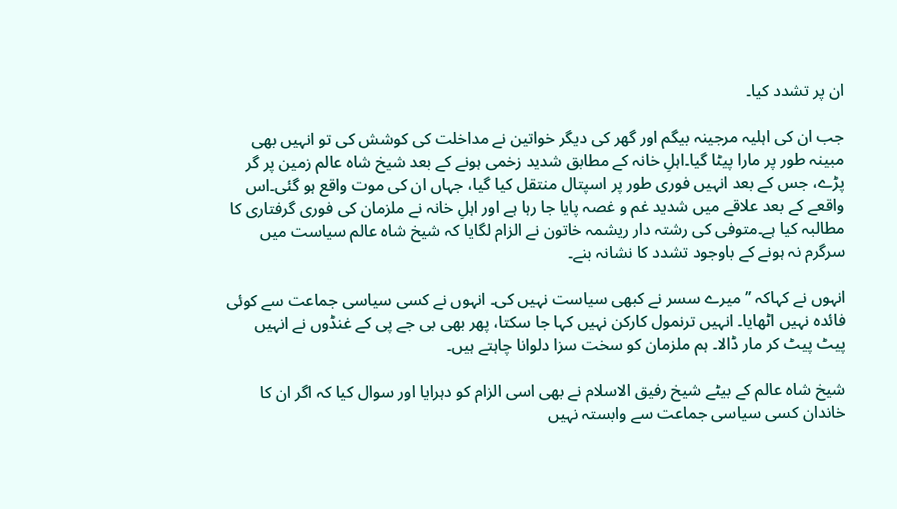ان پر تشدد کیا۔

جب ان کی اہلیہ مرجینہ بیگم اور گھر کی دیگر خواتین نے مداخلت کی کوشش کی تو انہیں بھی مبینہ طور پر مارا پیٹا گیا۔اہلِ خانہ کے مطابق شدید زخمی ہونے کے بعد شیخ شاہ عالم زمین پر گر پڑے، جس کے بعد انہیں فوری طور پر اسپتال منتقل کیا گیا، جہاں ان کی موت واقع ہو گئی۔اس واقعے کے بعد علاقے میں شدید غم و غصہ پایا جا رہا ہے اور اہلِ خانہ نے ملزمان کی فوری گرفتاری کا مطالبہ کیا ہے۔متوفی کی رشتہ دار ریشمہ خاتون نے الزام لگایا کہ شیخ شاہ عالم سیاست میں سرگرم نہ ہونے کے باوجود تشدد کا نشانہ بنے۔

انہوں نے کہاکہ ’’میرے سسر نے کبھی سیاست نہیں کی۔ انہوں نے کسی سیاسی جماعت سے کوئی فائدہ نہیں اٹھایا۔ انہیں ترنمول کارکن نہیں کہا جا سکتا، پھر بھی بی جے پی کے غنڈوں نے انہیں پیٹ پیٹ کر مار ڈالا۔ ہم ملزمان کو سخت سزا دلوانا چاہتے ہیں۔

شیخ شاہ عالم کے بیٹے شیخ رفیق الاسلام نے بھی اسی الزام کو دہرایا اور سوال کیا کہ اگر ان کا خاندان کسی سیاسی جماعت سے وابستہ نہیں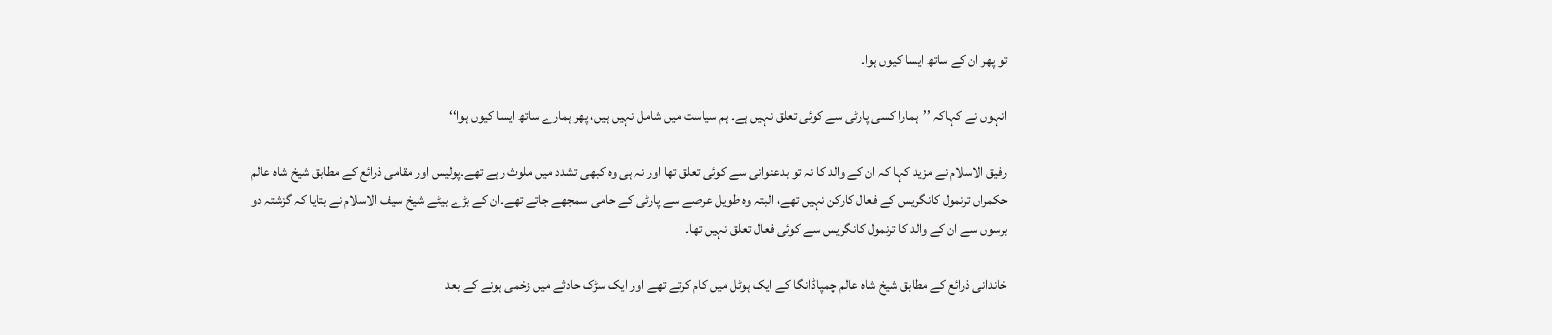تو پھر ان کے ساتھ ایسا کیوں ہوا۔

انہوں نے کہاکہ ’’ہمارا کسی پارٹی سے کوئی تعلق نہیں ہے۔ ہم سیاست میں شامل نہیں ہیں، پھر ہمارے ساتھ ایسا کیوں ہوا‘‘

رفیق الاسلام نے مزید کہا کہ ان کے والد کا نہ تو بدعنوانی سے کوئی تعلق تھا اور نہ ہی وہ کبھی تشدد میں ملوث رہے تھے۔پولیس اور مقامی ذرائع کے مطابق شیخ شاہ عالم حکمراں ترنمول کانگریس کے فعال کارکن نہیں تھے، البتہ وہ طویل عرصے سے پارٹی کے حامی سمجھے جاتے تھے۔ان کے بڑے بیٹے شیخ سیف الاسلام نے بتایا کہ گزشتہ دو برسوں سے ان کے والد کا ترنمول کانگریس سے کوئی فعال تعلق نہیں تھا۔

خاندانی ذرائع کے مطابق شیخ شاہ عالم چمپاڈانگا کے ایک ہوٹل میں کام کرتے تھے اور ایک سڑک حادثے میں زخمی ہونے کے بعد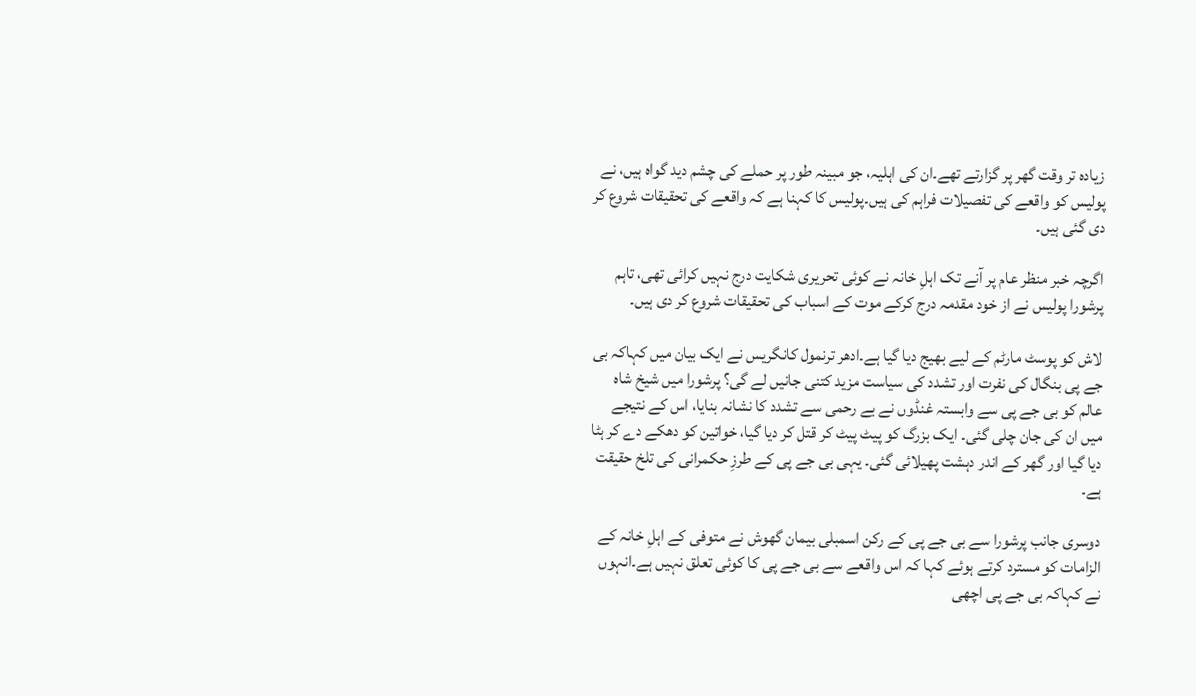زیادہ تر وقت گھر پر گزارتے تھے۔ان کی اہلیہ، جو مبینہ طور پر حملے کی چشم دید گواہ ہیں، نے پولیس کو واقعے کی تفصیلات فراہم کی ہیں۔پولیس کا کہنا ہے کہ واقعے کی تحقیقات شروع کر دی گئی ہیں۔

اگرچہ خبر منظر عام پر آنے تک اہلِ خانہ نے کوئی تحریری شکایت درج نہیں کرائی تھی، تاہم پرشورا پولیس نے از خود مقدمہ درج کرکے موت کے اسباب کی تحقیقات شروع کر دی ہیں۔

لاش کو پوسٹ مارٹم کے لیے بھیج دیا گیا ہے۔ادھر ترنمول کانگریس نے ایک بیان میں کہاکہ بی جے پی بنگال کی نفرت اور تشدد کی سیاست مزید کتنی جانیں لے گی؟ پرشورا میں شیخ شاہ عالم کو بی جے پی سے وابستہ غنڈوں نے بے رحمی سے تشدد کا نشانہ بنایا، اس کے نتیجے میں ان کی جان چلی گئی۔ ایک بزرگ کو پیٹ پیٹ کر قتل کر دیا گیا، خواتین کو دھکے دے کر ہٹا دیا گیا اور گھر کے اندر دہشت پھیلائی گئی۔ یہی بی جے پی کے طرزِ حکمرانی کی تلخ حقیقت ہے۔

دوسری جانب پرشورا سے بی جے پی کے رکن اسمبلی بیمان گھوش نے متوفی کے اہلِ خانہ کے الزامات کو مسترد کرتے ہوئے کہا کہ اس واقعے سے بی جے پی کا کوئی تعلق نہیں ہے۔انہوں نے کہاکہ بی جے پی اچھی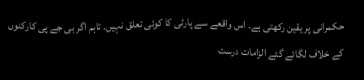حکمرانی پر یقین رکھتی ہے۔ اس واقعے سے پارٹی کا کوئی تعلق نہیں۔ تاہم اگر بی جے پی کارکنوں کے خلاف لگائے گئے الزامات درست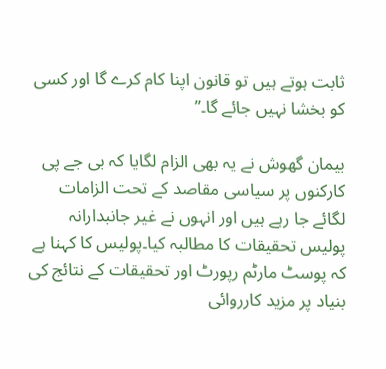ثابت ہوتے ہیں تو قانون اپنا کام کرے گا اور کسی کو بخشا نہیں جائے گا۔”

بیمان گھوش نے یہ بھی الزام لگایا کہ بی جے پی کارکنوں پر سیاسی مقاصد کے تحت الزامات لگائے جا رہے ہیں اور انہوں نے غیر جانبدارانہ پولیس تحقیقات کا مطالبہ کیا۔پولیس کا کہنا ہے کہ پوسٹ مارٹم رپورٹ اور تحقیقات کے نتائج کی بنیاد پر مزید کارروائی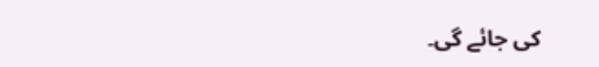کی جائے گی۔